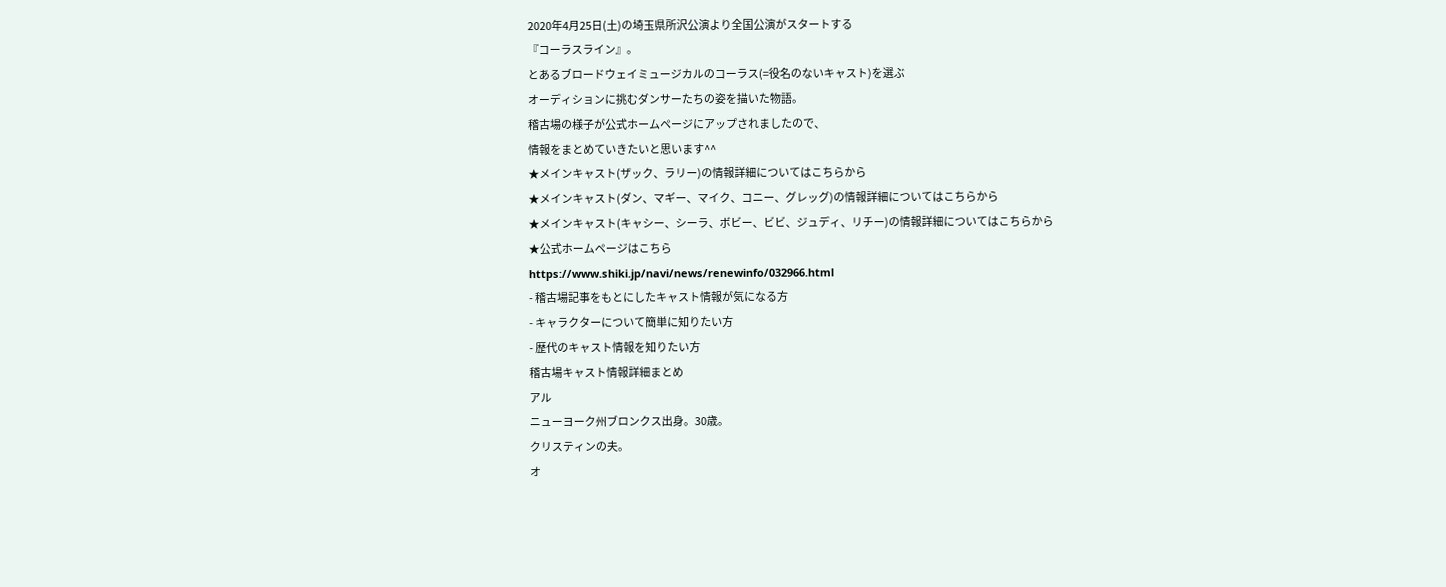2020年4月25日(土)の埼玉県所沢公演より全国公演がスタートする
『コーラスライン』。
とあるブロードウェイミュージカルのコーラス(=役名のないキャスト)を選ぶ
オーディションに挑むダンサーたちの姿を描いた物語。
稽古場の様子が公式ホームページにアップされましたので、
情報をまとめていきたいと思います^^
★メインキャスト(ザック、ラリー)の情報詳細についてはこちらから
★メインキャスト(ダン、マギー、マイク、コニー、グレッグ)の情報詳細についてはこちらから
★メインキャスト(キャシー、シーラ、ボビー、ビビ、ジュディ、リチー)の情報詳細についてはこちらから
★公式ホームページはこちら
https://www.shiki.jp/navi/news/renewinfo/032966.html
- 稽古場記事をもとにしたキャスト情報が気になる方
- キャラクターについて簡単に知りたい方
- 歴代のキャスト情報を知りたい方
稽古場キャスト情報詳細まとめ
アル
ニューヨーク州ブロンクス出身。30歳。
クリスティンの夫。
オ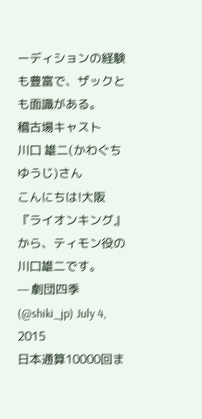ーディションの経験も豊富で、ザックとも面識がある。
稽古場キャスト
川口 雄二(かわぐち ゆうじ)さん
こんにちは!大阪『ライオンキング』から、ティモン役の川口雄二です。
— 劇団四季 (@shiki_jp) July 4, 2015
日本通算10000回ま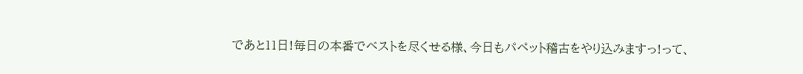であと11日!毎日の本番でベストを尽くせる様、今日もパペット稽古をやり込みますっ!って、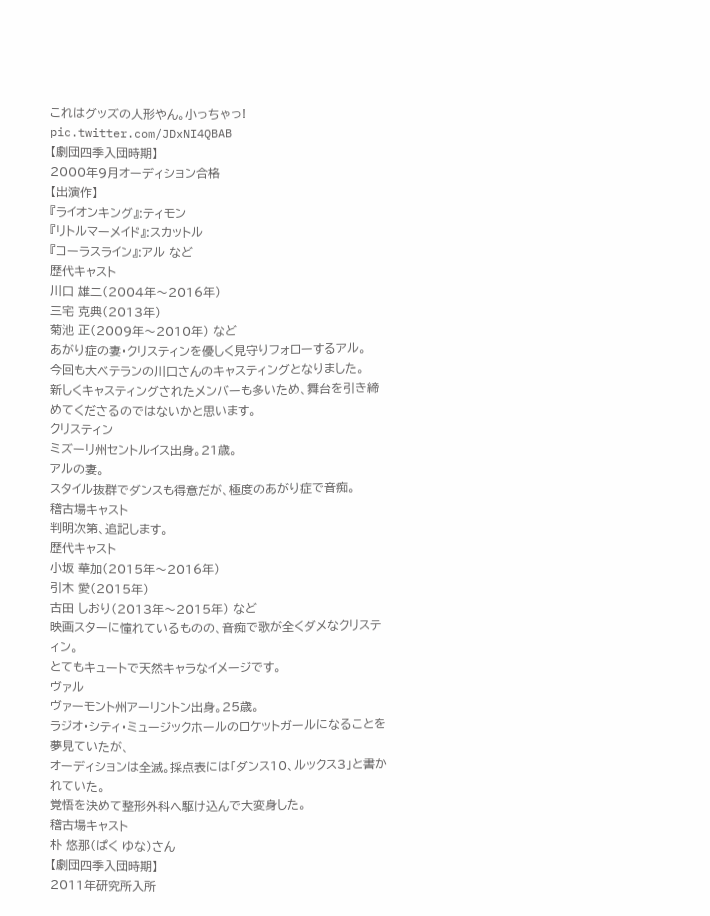これはグッズの人形やん。小っちゃっ! pic.twitter.com/JDxNI4QBAB
【劇団四季入団時期】
2000年9月オーディション合格
【出演作】
『ライオンキング』:ティモン
『リトルマーメイド』:スカットル
『コーラスライン』:アル など
歴代キャスト
川口 雄二(2004年〜2016年)
三宅 克典(2013年)
菊池 正(2009年〜2010年) など
あがり症の妻・クリスティンを優しく見守りフォローするアル。
今回も大ベテランの川口さんのキャスティングとなりました。
新しくキャスティングされたメンバーも多いため、舞台を引き締めてくださるのではないかと思います。
クリスティン
ミズーリ州セントルイス出身。21歳。
アルの妻。
スタイル抜群でダンスも得意だが、極度のあがり症で音痴。
稽古場キャスト
判明次第、追記します。
歴代キャスト
小坂 華加(2015年〜2016年)
引木 愛(2015年)
古田 しおり(2013年〜2015年) など
映画スターに憧れているものの、音痴で歌が全くダメなクリスティン。
とてもキュートで天然キャラなイメージです。
ヴァル
ヴァーモント州アーリントン出身。25歳。
ラジオ・シティ・ミュージックホールのロケットガールになることを夢見ていたが、
オーディションは全滅。採点表には「ダンス10、ルックス3」と書かれていた。
覚悟を決めて整形外科へ駆け込んで大変身した。
稽古場キャスト
朴 悠那(ぱく ゆな)さん
【劇団四季入団時期】
2011年研究所入所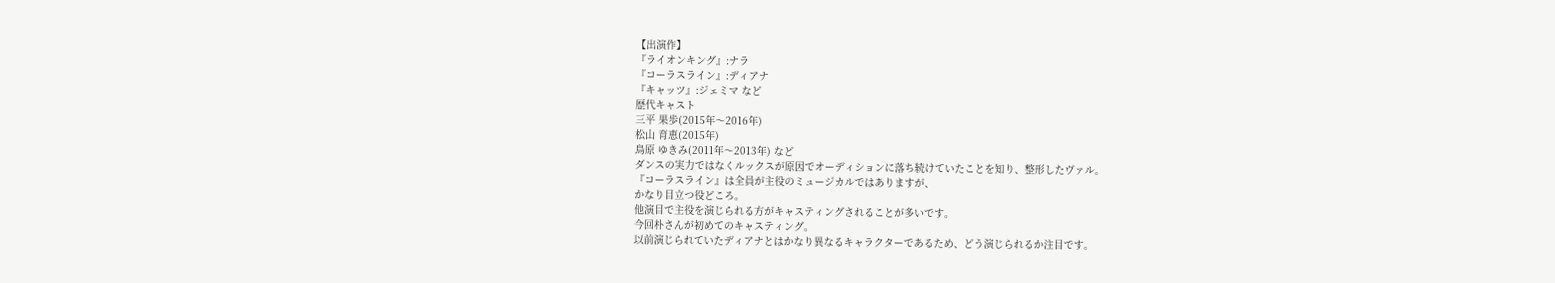【出演作】
『ライオンキング』:ナラ
『コーラスライン』:ディアナ
『キャッツ』:ジェミマ など
歴代キャスト
三平 果歩(2015年〜2016年)
松山 育恵(2015年)
鳥原 ゆきみ(2011年〜2013年) など
ダンスの実力ではなくルックスが原因でオーディションに落ち続けていたことを知り、整形したヴァル。
『コーラスライン』は全員が主役のミュージカルではありますが、
かなり目立つ役どころ。
他演目で主役を演じられる方がキャスティングされることが多いです。
今回朴さんが初めてのキャスティング。
以前演じられていたディアナとはかなり異なるキャラクターであるため、どう演じられるか注目です。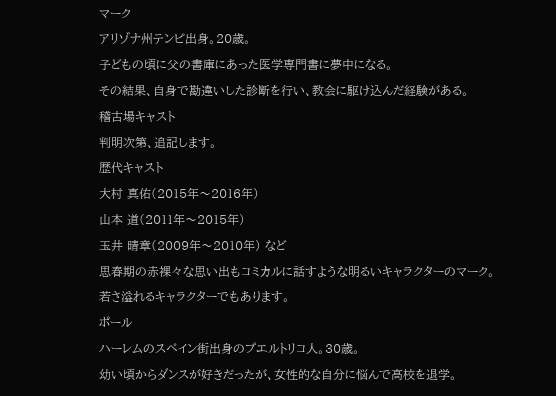マーク
アリゾナ州テンピ出身。20歳。
子どもの頃に父の書庫にあった医学専門書に夢中になる。
その結果、自身で勘違いした診断を行い、教会に駆け込んだ経験がある。
稽古場キャスト
判明次第、追記します。
歴代キャスト
大村 真佑(2015年〜2016年)
山本 道(2011年〜2015年)
玉井 晴章(2009年〜2010年) など
思春期の赤裸々な思い出もコミカルに話すような明るいキャラクターのマーク。
若さ溢れるキャラクターでもあります。
ポール
ハーレムのスペイン街出身のプエルトリコ人。30歳。
幼い頃からダンスが好きだったが、女性的な自分に悩んで高校を退学。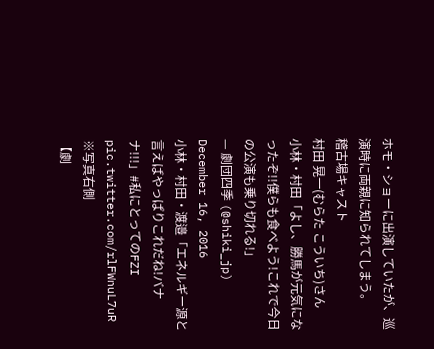ホモ・ショーに出演していたが、巡演時に両親に知られてしまう。
稽古場キャスト
村田 晃一(むらた こういち)さん
小林・村田「よし、勝馬が元気になったぞ!!僕らも食べよう!これで今日の公演も乗り切れる!」
— 劇団四季 (@shiki_jp) December 16, 2016
小林・村田・渡邉「エネルギー源と言えばやっぱりこれだね!バナナ!!!」#私にとってのFZI pic.twitter.com/rlFWnuL7uR
※写真右側
【劇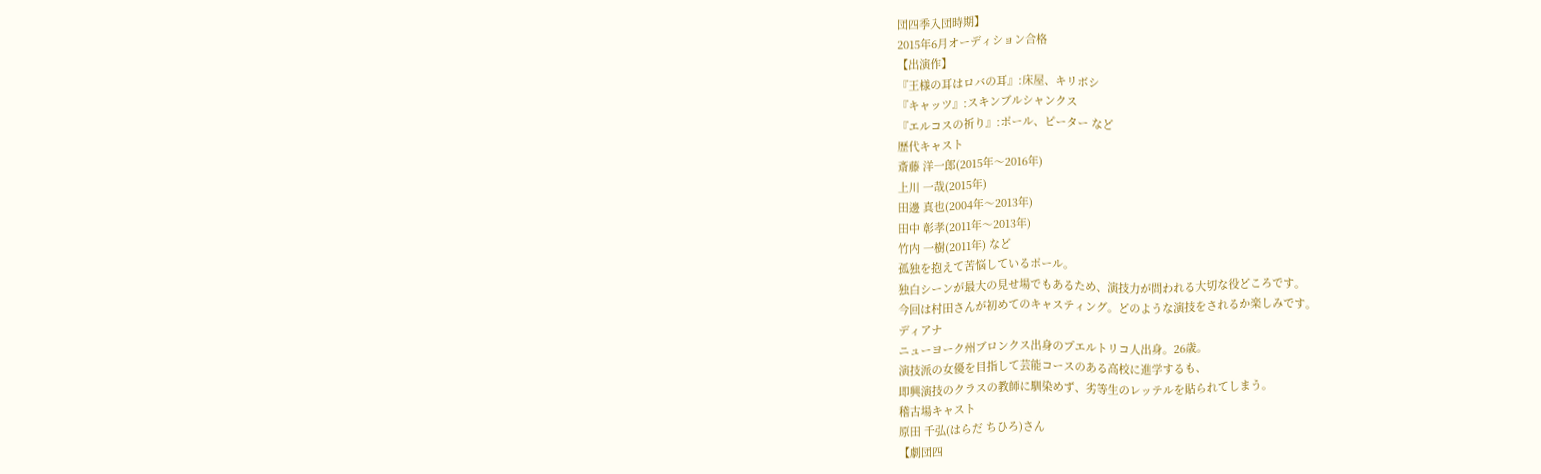団四季入団時期】
2015年6月オーディション合格
【出演作】
『王様の耳はロバの耳』:床屋、キリボシ
『キャッツ』:スキンブルシャンクス
『エルコスの祈り』:ポール、ピーター など
歴代キャスト
斎藤 洋一郎(2015年〜2016年)
上川 一哉(2015年)
田邊 真也(2004年〜2013年)
田中 彰孝(2011年〜2013年)
竹内 一樹(2011年) など
孤独を抱えて苦悩しているポール。
独白シーンが最大の見せ場でもあるため、演技力が問われる大切な役どころです。
今回は村田さんが初めてのキャスティング。どのような演技をされるか楽しみです。
ディアナ
ニューヨーク州ブロンクス出身のプエルトリコ人出身。26歳。
演技派の女優を目指して芸能コースのある高校に進学するも、
即興演技のクラスの教師に馴染めず、劣等生のレッテルを貼られてしまう。
稽古場キャスト
原田 千弘(はらだ ちひろ)さん
【劇団四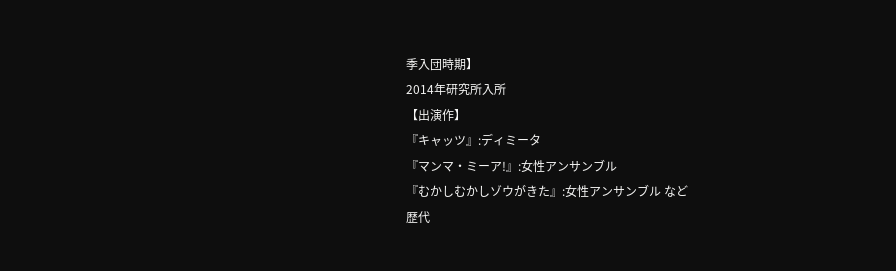季入団時期】
2014年研究所入所
【出演作】
『キャッツ』:ディミータ
『マンマ・ミーア!』:女性アンサンブル
『むかしむかしゾウがきた』:女性アンサンブル など
歴代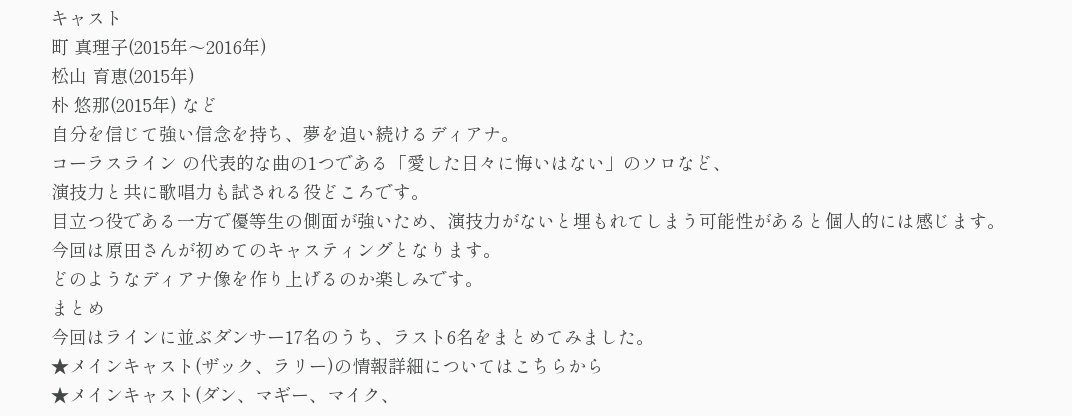キャスト
町 真理子(2015年〜2016年)
松山 育恵(2015年)
朴 悠那(2015年) など
自分を信じて強い信念を持ち、夢を追い続けるディアナ。
コーラスライン の代表的な曲の1つである「愛した日々に悔いはない」のソロなど、
演技力と共に歌唱力も試される役どころです。
目立つ役である一方で優等生の側面が強いため、演技力がないと埋もれてしまう可能性があると個人的には感じます。
今回は原田さんが初めてのキャスティングとなります。
どのようなディアナ像を作り上げるのか楽しみです。
まとめ
今回はラインに並ぶダンサー17名のうち、ラスト6名をまとめてみました。
★メインキャスト(ザック、ラリー)の情報詳細についてはこちらから
★メインキャスト(ダン、マギー、マイク、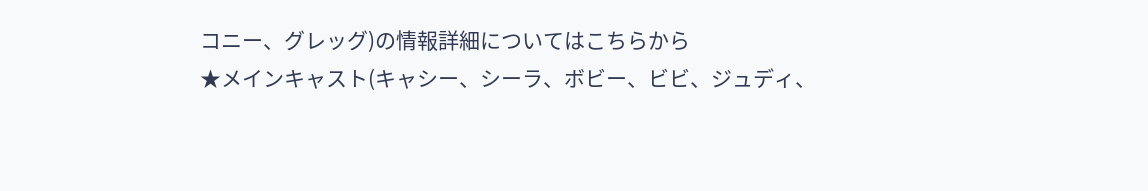コニー、グレッグ)の情報詳細についてはこちらから
★メインキャスト(キャシー、シーラ、ボビー、ビビ、ジュディ、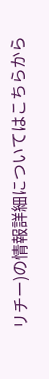リチー)の情報詳細についてはこちらから